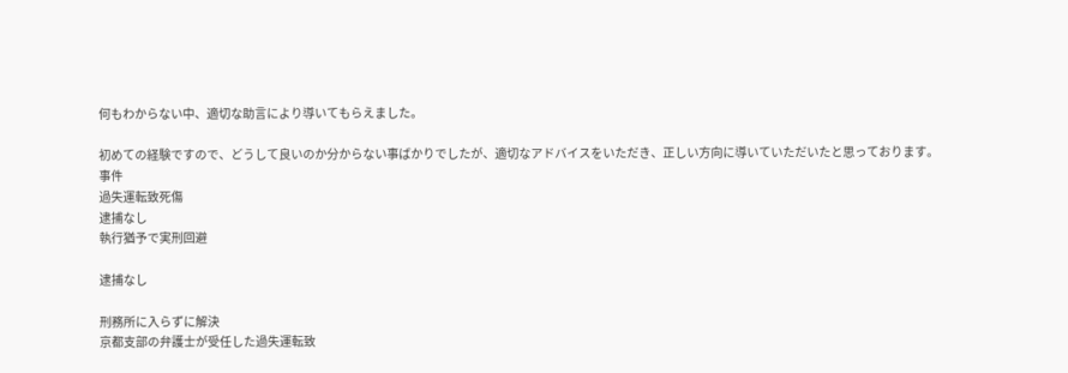何もわからない中、適切な助言により導いてもらえました。

初めての経験ですので、どうして良いのか分からない事ばかりでしたが、適切なアドバイスをいただき、正しい方向に導いていただいたと思っております。
事件
過失運転致死傷
逮捕なし
執行猶予で実刑回避

逮捕なし

刑務所に入らずに解決
京都支部の弁護士が受任した過失運転致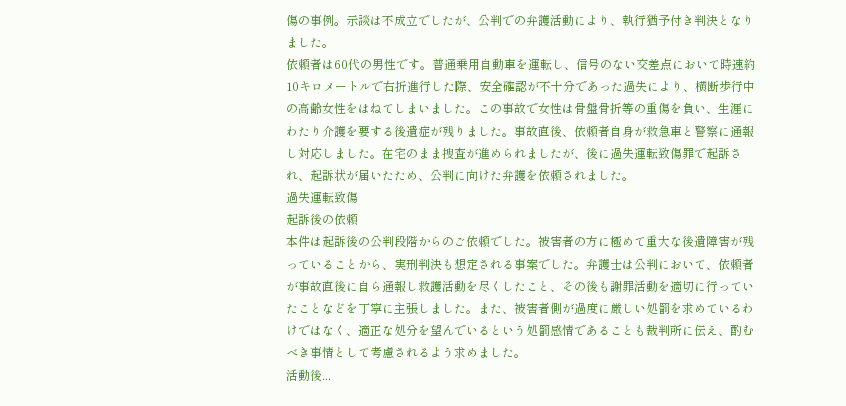傷の事例。示談は不成立でしたが、公判での弁護活動により、執行猶予付き判決となりました。
依頼者は60代の男性です。普通乗用自動車を運転し、信号のない交差点において時速約10キロメートルで右折進行した際、安全確認が不十分であった過失により、横断歩行中の高齢女性をはねてしまいました。この事故で女性は骨盤骨折等の重傷を負い、生涯にわたり介護を要する後遺症が残りました。事故直後、依頼者自身が救急車と警察に通報し対応しました。在宅のまま捜査が進められましたが、後に過失運転致傷罪で起訴され、起訴状が届いたため、公判に向けた弁護を依頼されました。
過失運転致傷
起訴後の依頼
本件は起訴後の公判段階からのご依頼でした。被害者の方に極めて重大な後遺障害が残っていることから、実刑判決も想定される事案でした。弁護士は公判において、依頼者が事故直後に自ら通報し救護活動を尽くしたこと、その後も謝罪活動を適切に行っていたことなどを丁寧に主張しました。また、被害者側が過度に厳しい処罰を求めているわけではなく、適正な処分を望んでいるという処罰感情であることも裁判所に伝え、酌むべき事情として考慮されるよう求めました。
活動後...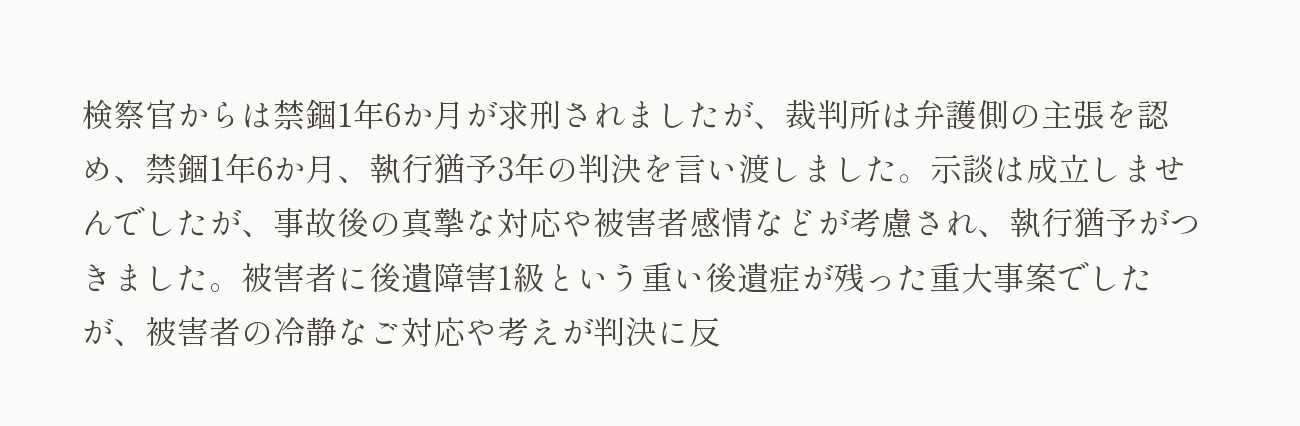検察官からは禁錮1年6か月が求刑されましたが、裁判所は弁護側の主張を認め、禁錮1年6か月、執行猶予3年の判決を言い渡しました。示談は成立しませんでしたが、事故後の真摯な対応や被害者感情などが考慮され、執行猶予がつきました。被害者に後遺障害1級という重い後遺症が残った重大事案でしたが、被害者の冷静なご対応や考えが判決に反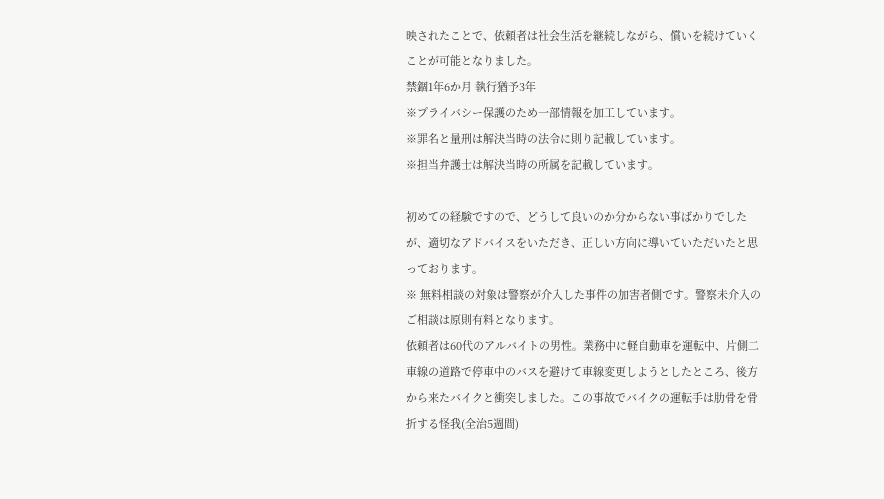映されたことで、依頼者は社会生活を継続しながら、償いを続けていくことが可能となりました。
禁錮1年6か月 執行猶予3年
※プライバシー保護のため一部情報を加工しています。
※罪名と量刑は解決当時の法令に則り記載しています。
※担当弁護士は解決当時の所属を記載しています。

初めての経験ですので、どうして良いのか分からない事ばかりでしたが、適切なアドバイスをいただき、正しい方向に導いていただいたと思っております。
※ 無料相談の対象は警察が介入した事件の加害者側です。警察未介入のご相談は原則有料となります。
依頼者は60代のアルバイトの男性。業務中に軽自動車を運転中、片側二車線の道路で停車中のバスを避けて車線変更しようとしたところ、後方から来たバイクと衝突しました。この事故でバイクの運転手は肋骨を骨折する怪我(全治5週間)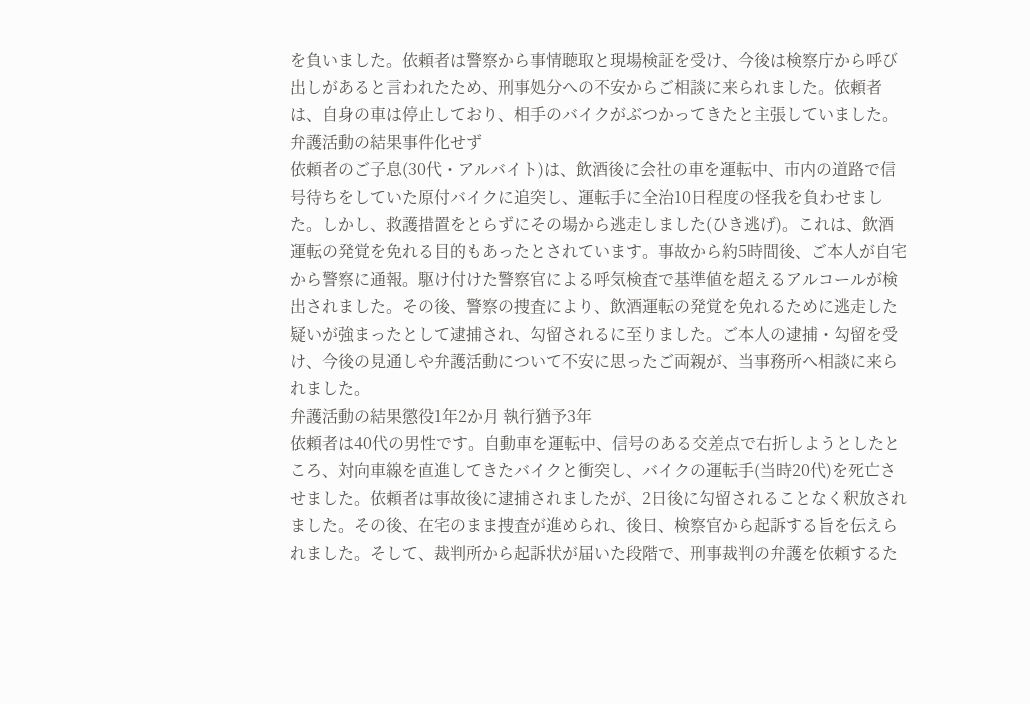を負いました。依頼者は警察から事情聴取と現場検証を受け、今後は検察庁から呼び出しがあると言われたため、刑事処分への不安からご相談に来られました。依頼者は、自身の車は停止しており、相手のバイクがぶつかってきたと主張していました。
弁護活動の結果事件化せず
依頼者のご子息(30代・アルバイト)は、飲酒後に会社の車を運転中、市内の道路で信号待ちをしていた原付バイクに追突し、運転手に全治10日程度の怪我を負わせました。しかし、救護措置をとらずにその場から逃走しました(ひき逃げ)。これは、飲酒運転の発覚を免れる目的もあったとされています。事故から約5時間後、ご本人が自宅から警察に通報。駆け付けた警察官による呼気検査で基準値を超えるアルコールが検出されました。その後、警察の捜査により、飲酒運転の発覚を免れるために逃走した疑いが強まったとして逮捕され、勾留されるに至りました。ご本人の逮捕・勾留を受け、今後の見通しや弁護活動について不安に思ったご両親が、当事務所へ相談に来られました。
弁護活動の結果懲役1年2か月 執行猶予3年
依頼者は40代の男性です。自動車を運転中、信号のある交差点で右折しようとしたところ、対向車線を直進してきたバイクと衝突し、バイクの運転手(当時20代)を死亡させました。依頼者は事故後に逮捕されましたが、2日後に勾留されることなく釈放されました。その後、在宅のまま捜査が進められ、後日、検察官から起訴する旨を伝えられました。そして、裁判所から起訴状が届いた段階で、刑事裁判の弁護を依頼するた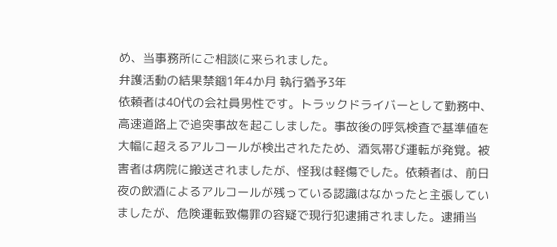め、当事務所にご相談に来られました。
弁護活動の結果禁錮1年4か月 執行猶予3年
依頼者は40代の会社員男性です。トラックドライバーとして勤務中、高速道路上で追突事故を起こしました。事故後の呼気検査で基準値を大幅に超えるアルコールが検出されたため、酒気帯び運転が発覚。被害者は病院に搬送されましたが、怪我は軽傷でした。依頼者は、前日夜の飲酒によるアルコールが残っている認識はなかったと主張していましたが、危険運転致傷罪の容疑で現行犯逮捕されました。逮捕当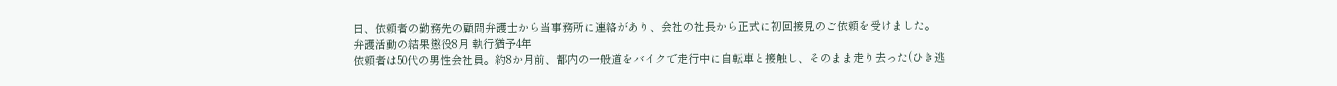日、依頼者の勤務先の顧問弁護士から当事務所に連絡があり、会社の社長から正式に初回接見のご依頼を受けました。
弁護活動の結果懲役8月 執行猶予4年
依頼者は50代の男性会社員。約8か月前、都内の一般道をバイクで走行中に自転車と接触し、そのまま走り去った(ひき逃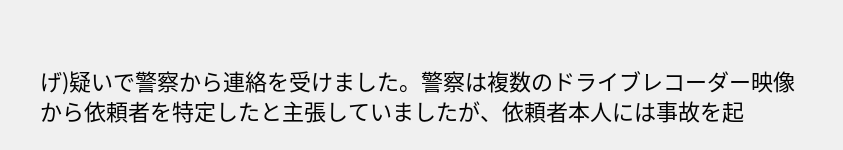げ)疑いで警察から連絡を受けました。警察は複数のドライブレコーダー映像から依頼者を特定したと主張していましたが、依頼者本人には事故を起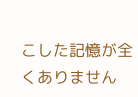こした記憶が全くありません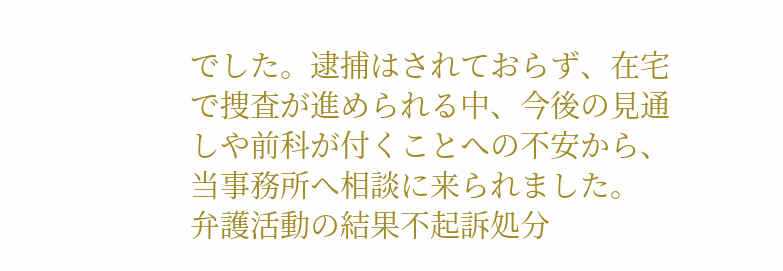でした。逮捕はされておらず、在宅で捜査が進められる中、今後の見通しや前科が付くことへの不安から、当事務所へ相談に来られました。
弁護活動の結果不起訴処分